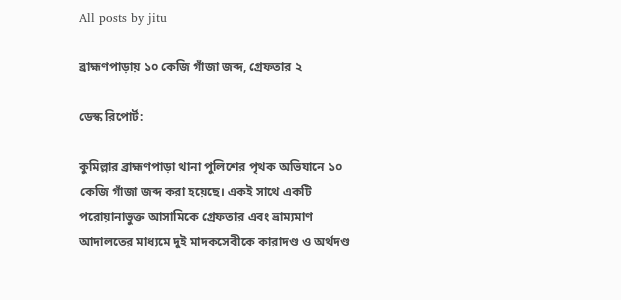All posts by jitu

ব্রাহ্মণপাড়ায় ১০ কেজি গাঁজা জব্দ, গ্রেফতার ২

ডেস্ক রিপোর্ট:

কুমিল্লার ব্রাহ্মণপাড়া থানা পুলিশের পৃথক অভিযানে ১০ কেজি গাঁজা জব্দ করা হয়েছে। একই সাথে একটি পরোয়ানাভুক্ত আসামিকে গ্রেফতার এবং ভ্রাম্যমাণ আদালতের মাধ্যমে দুই মাদকসেবীকে কারাদণ্ড ও অর্থদণ্ড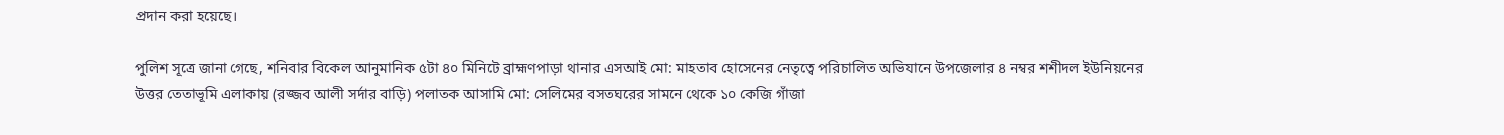প্রদান করা হয়েছে।

পুলিশ সূত্রে জানা গেছে, শনিবার বিকেল আনুমানিক ৫টা ৪০ মিনিটে ব্রাহ্মণপাড়া থানার এসআই মো: মাহতাব হোসেনের নেতৃত্বে পরিচালিত অভিযানে উপজেলার ৪ নম্বর শশীদল ইউনিয়নের উত্তর তেতাভূমি এলাকায় (রজ্জব আলী সর্দার বাড়ি) পলাতক আসামি মো: সেলিমের বসতঘরের সামনে থেকে ১০ কেজি গাঁজা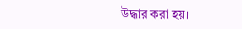উদ্ধার করা হয়।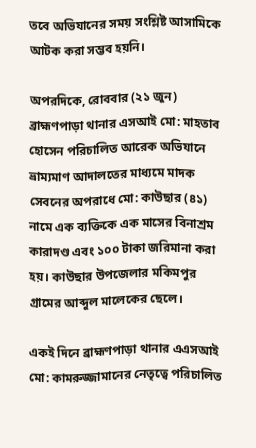তবে অভিযানের সময় সংশ্লিষ্ট আসামিকে আটক করা সম্ভব হয়নি।

অপরদিকে, রোববার (২১ জুন) ব্রাহ্মণপাড়া থানার এসআই মো: মাহতাব হোসেন পরিচালিত আরেক অভিযানে ভ্রাম্যমাণ আদালতের মাধ্যমে মাদক সেবনের অপরাধে মো: কাউছার (৪১) নামে এক ব্যক্তিকে এক মাসের বিনাশ্রম কারাদণ্ড এবং ১০০ টাকা জরিমানা করা হয়। কাউছার উপজেলার মকিমপুর গ্রামের আব্দুল মালেকের ছেলে।

একই দিনে ব্রাহ্মণপাড়া থানার এএসআই মো: কামরুজ্জামানের নেতৃত্বে পরিচালিত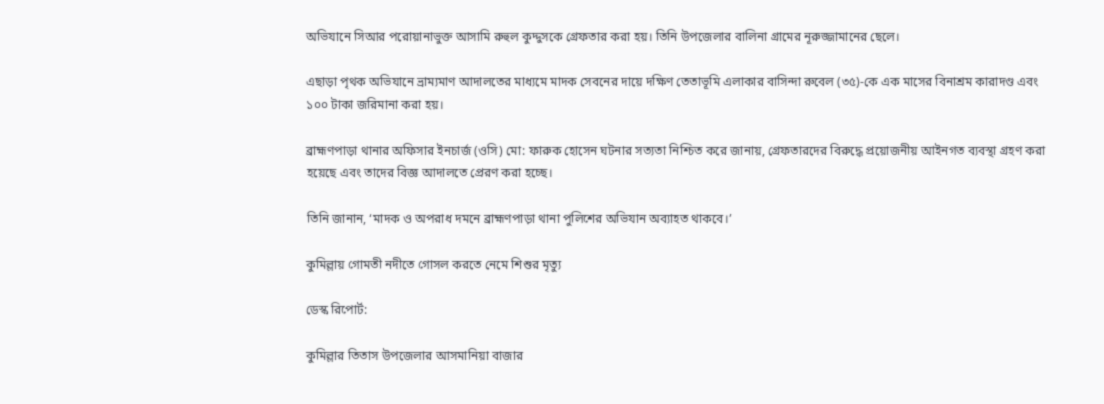অভিযানে সিআর পরোয়ানাভুক্ত আসামি রুহুল কুদ্দুসকে গ্রেফতার করা হয়। তিনি উপজেলার বালিনা গ্রামের নূরুজ্জামানের ছেলে।

এছাড়া পৃথক অভিযানে ভ্রাম্যমাণ আদালতের মাধ্যমে মাদক সেবনের দায়ে দক্ষিণ তেতাভূমি এলাকার বাসিন্দা রুবেল (৩৫)-কে এক মাসের বিনাশ্রম কারাদণ্ড এবং ১০০ টাকা জরিমানা করা হয়।

ব্রাহ্মণপাড়া থানার অফিসার ইনচার্জ (ওসি) মো: ফারুক হোসেন ঘটনার সত্যতা নিশ্চিত করে জানায়, গ্রেফতারদের বিরুদ্ধে প্রয়োজনীয় আইনগত ব্যবস্থা গ্রহণ করা হয়েছে এবং তাদের বিজ্ঞ আদালতে প্রেরণ করা হচ্ছে।

তিনি জানান, ‘মাদক ও অপরাধ দমনে ব্রাহ্মণপাড়া থানা পুলিশের অভিযান অব্যাহত থাকবে।’

কুমিল্লায় গোমতী নদীতে গোসল করতে নেমে শিশুর মৃত্যু

ডেস্ক রিপোর্ট:

কুমিল্লার তিতাস উপজেলার আসমানিয়া বাজার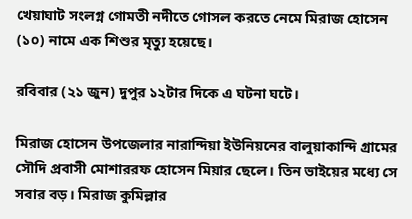খেয়াঘাট সংলগ্ন গোমতী নদীতে গোসল করতে নেমে মিরাজ হোসেন (১০) নামে এক শিশুর মৃত্যু হয়েছে।

রবিবার (২১ জুন) দুপুর ১২টার দিকে এ ঘটনা ঘটে।

মিরাজ হোসেন উপজেলার নারান্দিয়া ইউনিয়নের বালুয়াকান্দি গ্রামের সৌদি প্রবাসী মোশাররফ হোসেন মিয়ার ছেলে। তিন ভাইয়ের মধ্যে সে সবার বড়। মিরাজ কুমিল্লার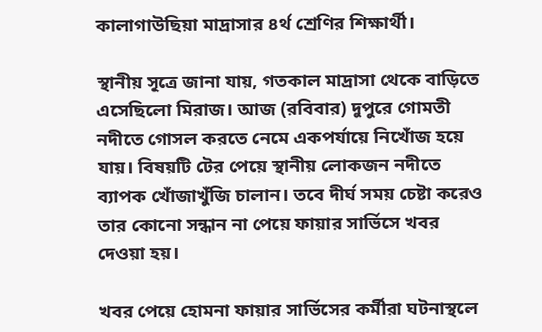কালাগাউছিয়া মাদ্রাসার ৪র্থ শ্রেণির শিক্ষার্থী।

স্থানীয় সূত্রে জানা যায়, গতকাল মাদ্রাসা থেকে বাড়িতে এসেছিলো মিরাজ। আজ (রবিবার) দুপুরে গোমতী নদীতে গোসল করতে নেমে একপর্যায়ে নিখোঁজ হয়ে যায়। বিষয়টি টের পেয়ে স্থানীয় লোকজন নদীতে ব্যাপক খোঁজাখুঁজি চালান। তবে দীর্ঘ সময় চেষ্টা করেও তার কোনো সন্ধান না পেয়ে ফায়ার সার্ভিসে খবর দেওয়া হয়।

খবর পেয়ে হোমনা ফায়ার সার্ভিসের কর্মীরা ঘটনাস্থলে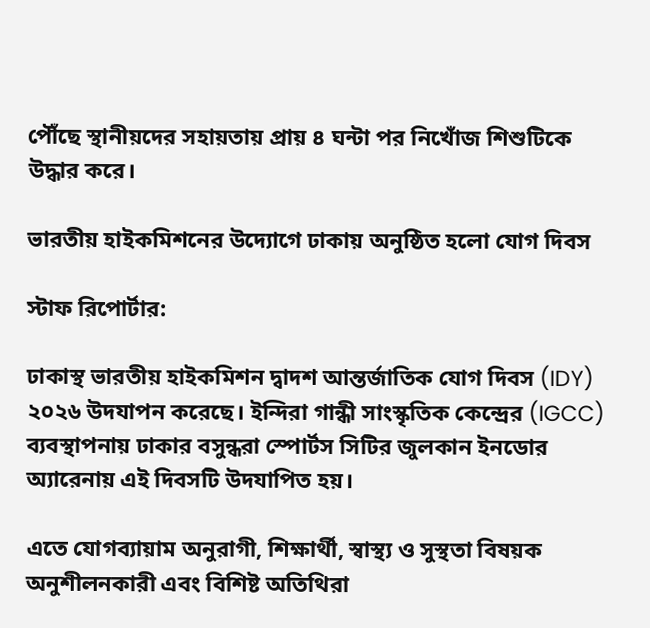পৌঁছে স্থানীয়দের সহায়তায় প্রায় ৪ ঘন্টা পর নিখোঁজ শিশুটিকে উদ্ধার করে।

ভারতীয় হাইকমিশনের উদ্যোগে ঢাকায় অনুষ্ঠিত হলো যোগ দিবস

স্টাফ রিপোর্টার:

ঢাকাস্থ ভারতীয় হাইকমিশন দ্বাদশ আন্তর্জাতিক যোগ দিবস (IDY) ২০২৬ উদযাপন করেছে। ইন্দিরা গান্ধী সাংস্কৃতিক কেন্দ্রের (IGCC) ব্যবস্থাপনায় ঢাকার বসুন্ধরা স্পোর্টস সিটির জুলকান ইনডোর অ্যারেনায় এই দিবসটি উদযাপিত হয়।

এতে যোগব্যায়াম অনুরাগী, শিক্ষার্থী, স্বাস্থ্য ও সুস্থতা বিষয়ক অনুশীলনকারী এবং বিশিষ্ট অতিথিরা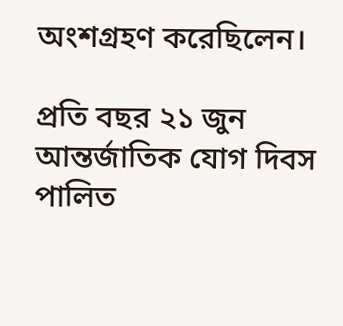অংশগ্রহণ করেছিলেন।

প্রতি বছর ২১ জুন আন্তর্জাতিক যোগ দিবস পালিত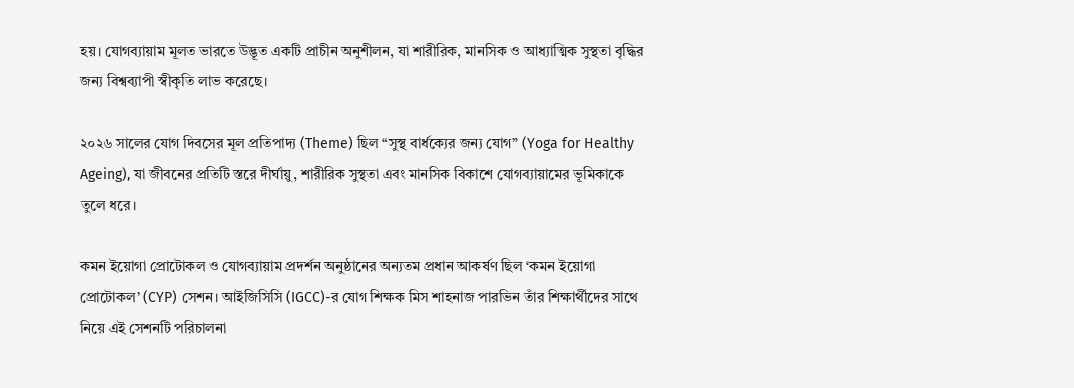হয়। যোগব্যায়াম মূলত ভারতে উদ্ভূত একটি প্রাচীন অনুশীলন, যা শারীরিক, মানসিক ও আধ্যাত্মিক সুস্থতা বৃদ্ধির জন্য বিশ্বব্যাপী স্বীকৃতি লাভ করেছে।

২০২৬ সালের যোগ দিবসের মূল প্রতিপাদ্য (Theme) ছিল “সুস্থ বার্ধক্যের জন্য যোগ” (Yoga for Healthy Ageing), যা জীবনের প্রতিটি স্তরে দীর্ঘায়ু, শারীরিক সুস্থতা এবং মানসিক বিকাশে যোগব্যায়ামের ভূমিকাকে তুলে ধরে।

কমন ইয়োগা প্রোটোকল ও যোগব্যায়াম প্রদর্শন অনুষ্ঠানের অন্যতম প্রধান আকর্ষণ ছিল ‘কমন ইয়োগা প্রোটোকল’ (CYP) সেশন। আইজিসিসি (IGCC)-র যোগ শিক্ষক মিস শাহনাজ পারভিন তাঁর শিক্ষার্থীদের সাথে নিয়ে এই সেশনটি পরিচালনা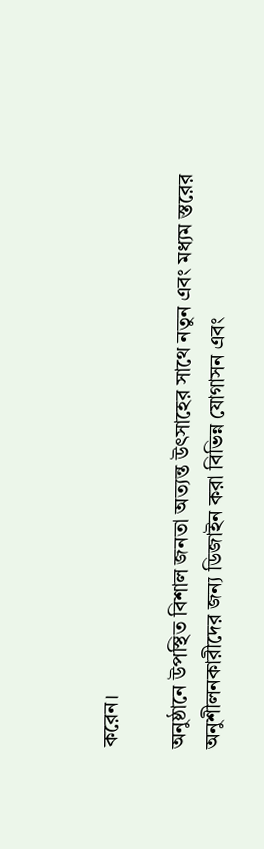করেন।

অনুষ্ঠানে উপস্থিত বিশাল জনতা অত্যন্ত উৎসাহের সাথে নতুন এবং মধ্যম স্তরের অনুশীলনকারীদের জন্য ডিজাইন করা বিভিন্ন যোগাসন এবং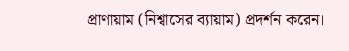প্রাণায়াম (নিশ্বাসের ব্যায়াম) প্রদর্শন করেন।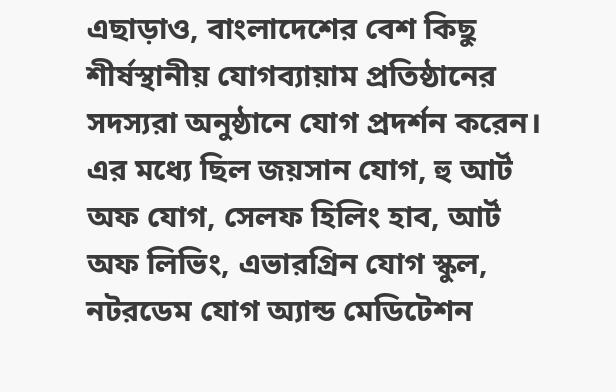এছাড়াও, বাংলাদেশের বেশ কিছু শীর্ষস্থানীয় যোগব্যায়াম প্রতিষ্ঠানের সদস্যরা অনুষ্ঠানে যোগ প্রদর্শন করেন। এর মধ্যে ছিল জয়সান যোগ, হু আর্ট অফ যোগ, সেলফ হিলিং হাব, আর্ট অফ লিভিং, এভারগ্রিন যোগ স্কুল, নটরডেম যোগ অ্যান্ড মেডিটেশন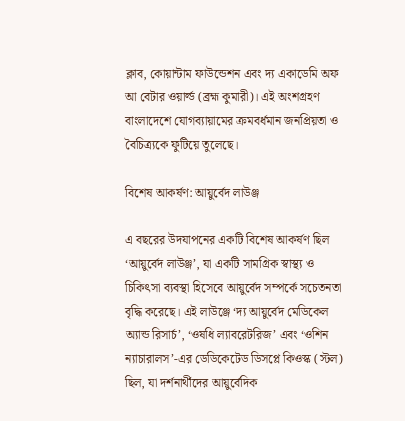ক্লাব, কোয়ান্টাম ফাউন্ডেশন এবং দ্য একাডেমি অফ আ বেটার ওয়ার্ল্ড (ব্রহ্ম কুমারী)। এই অংশগ্রহণ বাংলাদেশে যোগব্যায়ামের ক্রমবর্ধমান জনপ্রিয়তা ও বৈচিত্র্যকে ফুটিয়ে তুলেছে।

বিশেষ আকর্ষণ: আয়ুর্বেদ লাউঞ্জ

এ বছরের উদযাপনের একটি বিশেষ আকর্ষণ ছিল ‘আয়ুর্বেদ লাউঞ্জ’, যা একটি সামগ্রিক স্বাস্থ্য ও চিকিৎসা ব্যবস্থা হিসেবে আয়ুর্বেদ সম্পর্কে সচেতনতা বৃদ্ধি করেছে। এই লাউঞ্জে ‘দ্য আয়ুর্বেদ মেডিকেল অ্যান্ড রিসার্চ’, ‘ওষধি ল্যাবরেটরিজ’ এবং ‘ওশিন ন্যাচারালস’-এর ডেডিকেটেড ডিসপ্লে কিওস্ক (স্টল) ছিল, যা দর্শনার্থীদের আয়ুর্বেদিক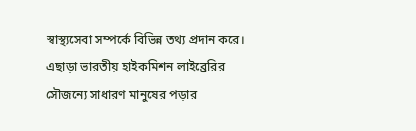স্বাস্থ্যসেবা সম্পর্কে বিভিন্ন তথ্য প্রদান করে। এছাড়া ভারতীয় হাইকমিশন লাইব্রেরির সৌজন্যে সাধারণ মানুষের পড়ার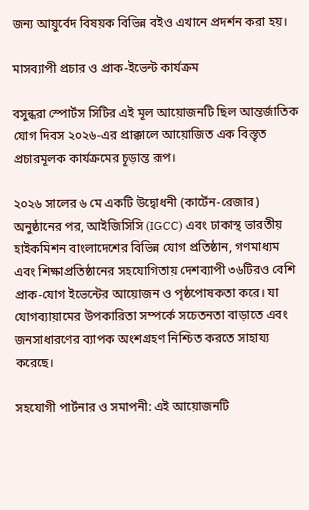জন্য আয়ুর্বেদ বিষয়ক বিভিন্ন বইও এখানে প্রদর্শন করা হয়।

মাসব্যাপী প্রচার ও প্রাক-ইভেন্ট কার্যক্রম

বসুন্ধরা স্পোর্টস সিটির এই মূল আয়োজনটি ছিল আন্তর্জাতিক যোগ দিবস ২০২৬-এর প্রাক্কালে আয়োজিত এক বিস্তৃত প্রচারমূলক কার্যক্রমের চূড়ান্ত রূপ।

২০২৬ সালের ৬ মে একটি উদ্বোধনী (কার্টেন-রেজার) অনুষ্ঠানের পর, আইজিসিসি (IGCC) এবং ঢাকাস্থ ভারতীয় হাইকমিশন বাংলাদেশের বিভিন্ন যোগ প্রতিষ্ঠান, গণমাধ্যম এবং শিক্ষাপ্রতিষ্ঠানের সহযোগিতায় দেশব্যাপী ৩৬টিরও বেশি প্রাক-যোগ ইভেন্টের আয়োজন ও পৃষ্ঠপোষকতা করে। যা যোগব্যায়ামের উপকারিতা সম্পর্কে সচেতনতা বাড়াতে এবং জনসাধারণের ব্যাপক অংশগ্রহণ নিশ্চিত করতে সাহায্য করেছে।

সহযোগী পার্টনার ও সমাপনী: এই আয়োজনটি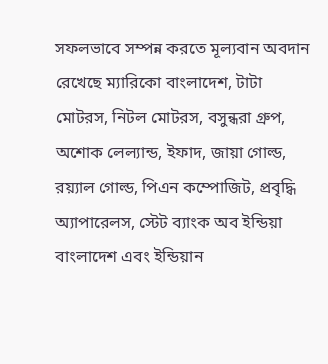সফলভাবে সম্পন্ন করতে মূল্যবান অবদান রেখেছে ম্যারিকো বাংলাদেশ, টাটা মোটরস, নিটল মোটরস, বসুন্ধরা গ্রুপ, অশোক লেল্যান্ড, ইফাদ, জায়া গোল্ড, রয়্যাল গোল্ড, পিএন কম্পোজিট, প্রবৃদ্ধি অ্যাপারেলস, স্টেট ব্যাংক অব ইন্ডিয়া বাংলাদেশ এবং ইন্ডিয়ান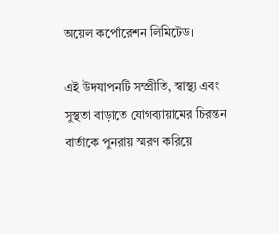অয়েল কর্পোরেশন লিমিটেড।

এই উদযাপনটি সম্প্রীতি, স্বাস্থ্য এবং সুস্থতা বাড়াতে যোগব্যায়ামের চিরন্তন বার্তাকে পুনরায় স্মরণ করিয়ে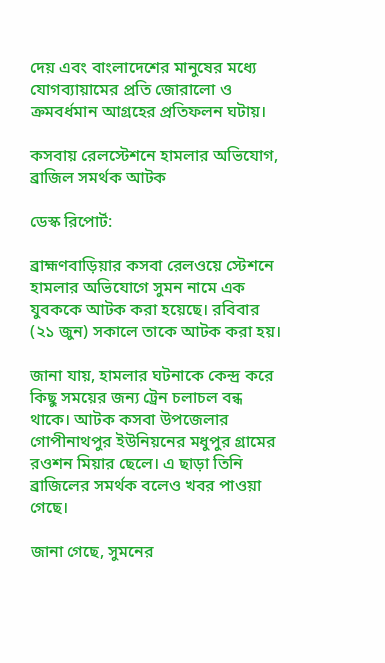দেয় এবং বাংলাদেশের মানুষের মধ্যে যোগব্যায়ামের প্রতি জোরালো ও ক্রমবর্ধমান আগ্রহের প্রতিফলন ঘটায়।

কসবায় রেলস্টেশনে হামলার অভিযোগ, ব্রাজিল সমর্থক আটক

ডেস্ক রিপোর্ট:

ব্রাহ্মণবাড়িয়ার কসবা রেলওয়ে স্টেশনে হামলার অভিযোগে সুমন নামে এক যুবককে আটক করা হয়েছে। রবিবার (২১ জুন) সকালে তাকে আটক করা হয়।

জানা যায়, হামলার ঘটনাকে কেন্দ্র করে কিছু সময়ের জন্য ট্রেন চলাচল বন্ধ থাকে। আটক কসবা উপজেলার গোপীনাথপুর ইউনিয়নের মধুপুর গ্রামের রওশন মিয়ার ছেলে। এ ছাড়া তিনি ব্রাজিলের সমর্থক বলেও খবর পাওয়া গেছে।

জানা গেছে, সুমনের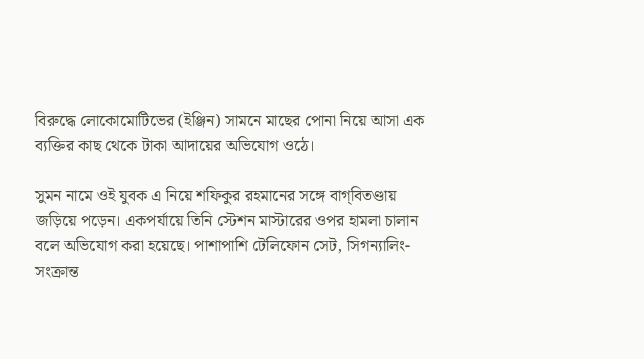বিরুদ্ধে লোকোমোটিভের (ইঞ্জিন) সামনে মাছের পোনা নিয়ে আসা এক ব্যক্তির কাছ থেকে টাকা আদায়ের অভিযোগ ওঠে।

সুমন নামে ওই যুবক এ নিয়ে শফিকুর রহমানের সঙ্গে বাগ্‌বিতণ্ডায় জড়িয়ে পড়েন। একপর্যায়ে তিনি স্টেশন মাস্টারের ওপর হামলা চালান বলে অভিযোগ করা হয়েছে। পাশাপাশি টেলিফোন সেট, সিগন্যালিং-সংক্রান্ত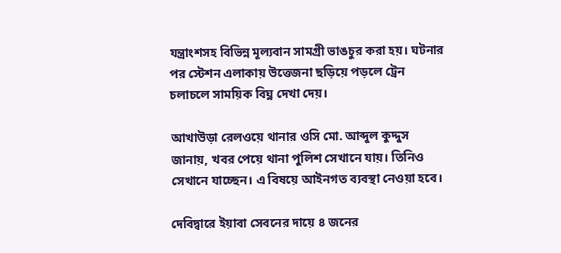যন্ত্রাংশসহ বিভিন্ন মূল্যবান সামগ্রী ভাঙচুর করা হয়। ঘটনার পর স্টেশন এলাকায় উত্তেজনা ছড়িয়ে পড়লে ট্রেন চলাচলে সাময়িক বিঘ্ন দেখা দেয়।

আখাউড়া রেলওয়ে থানার ওসি মো. আব্দুল কুদ্দুস জানায়, খবর পেয়ে থানা পুলিশ সেখানে যায়। তিনিও সেখানে যাচ্ছেন। এ বিষয়ে আইনগত ব্যবস্থা নেওয়া হবে।

দেবিদ্বারে ইয়াবা সেবনের দায়ে ৪ জনের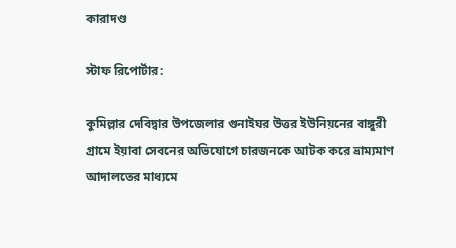কারাদণ্ড

স্টাফ রিপোর্টার:

কুমিল্লার দেবিদ্বার উপজেলার গুনাইঘর উত্তর ইউনিয়নের বাঙ্গুরী গ্রামে ইয়াবা সেবনের অভিযোগে চারজনকে আটক করে ভ্রাম্যমাণ আদালতের মাধ্যমে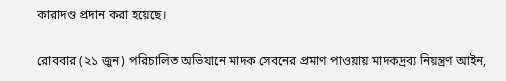কারাদণ্ড প্রদান করা হয়েছে।

রোববার (২১ জুন) পরিচালিত অভিযানে মাদক সেবনের প্রমাণ পাওয়ায় মাদকদ্রব্য নিয়ন্ত্রণ আইন,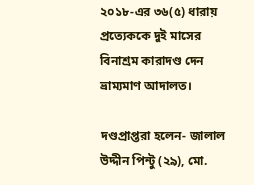২০১৮-এর ৩৬(৫) ধারায় প্রত্যেককে দুই মাসের বিনাশ্রম কারাদণ্ড দেন ভ্রাম্যমাণ আদালত।

দণ্ডপ্রাপ্তরা হলেন- জালাল উদ্দীন পিন্টু (২৯), মো.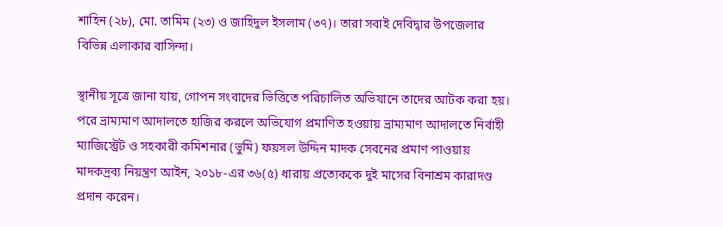শাহিন (২৮), মো. তামিম (২৩) ও জাহিদুল ইসলাম (৩৭)। তারা সবাই দেবিদ্বার উপজেলার বিভিন্ন এলাকার বাসিন্দা।

স্থানীয় সূত্রে জানা যায়, গোপন সংবাদের ভিত্তিতে পরিচালিত অভিযানে তাদের আটক করা হয়। পরে ভ্রাম্যমাণ আদালতে হাজির করলে অভিযোগ প্রমাণিত হওয়ায় ভ্রাম্যমাণ আদালতে নির্বাহী ম্যাজিস্ট্রেট ও সহকারী কমিশনার (ভুমি) ফয়সল উদ্দিন মাদক সেবনের প্রমাণ পাওয়ায় মাদকদ্রব্য নিয়ন্ত্রণ আইন, ২০১৮-এর ৩৬(৫) ধারায় প্রত্যেককে দুই মাসের বিনাশ্রম কারাদণ্ড প্রদান করেন।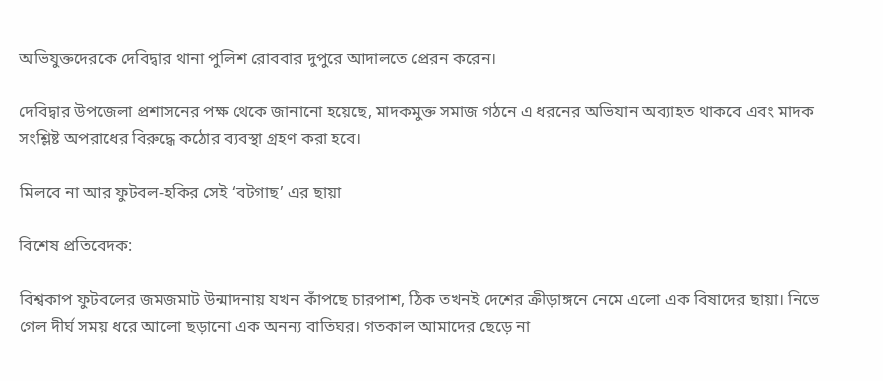অভিযুক্তদেরকে দেবিদ্বার থানা পুলিশ রোববার দুপুরে আদালতে প্রেরন করেন।

দেবিদ্বার উপজেলা প্রশাসনের পক্ষ থেকে জানানো হয়েছে, মাদকমুক্ত সমাজ গঠনে এ ধরনের অভিযান অব্যাহত থাকবে এবং মাদক সংশ্লিষ্ট অপরাধের বিরুদ্ধে কঠোর ব্যবস্থা গ্রহণ করা হবে।

মিলবে না আর ফুটবল-হকির সেই ‘বটগাছ’ এর ছায়া

বিশেষ প্রতিবেদক:

বিশ্বকাপ ফুটবলের জমজমাট উন্মাদনায় যখন কাঁপছে চারপাশ, ঠিক তখনই দেশের ক্রীড়াঙ্গনে নেমে এলো এক বিষাদের ছায়া। নিভে গেল দীর্ঘ সময় ধরে আলো ছড়ানো এক অনন্য বাতিঘর। গতকাল আমাদের ছেড়ে না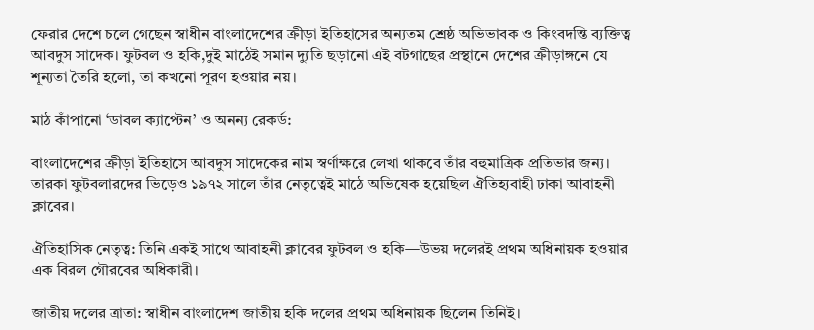ফেরার দেশে চলে গেছেন স্বাধীন বাংলাদেশের ক্রীড়া ইতিহাসের অন্যতম শ্রেষ্ঠ অভিভাবক ও কিংবদন্তি ব্যক্তিত্ব আবদুস সাদেক। ফুটবল ও হকি,দুই মাঠেই সমান দ্যুতি ছড়ানো এই বটগাছের প্রস্থানে দেশের ক্রীড়াঙ্গনে যে শূন্যতা তৈরি হলো, তা কখনো পূরণ হওয়ার নয়।

মাঠ কাঁপানো ‘ডাবল ক্যাপ্টেন’ ও অনন্য রেকর্ড:

বাংলাদেশের ক্রীড়া ইতিহাসে আবদুস সাদেকের নাম স্বর্ণাক্ষরে লেখা থাকবে তাঁর বহুমাত্রিক প্রতিভার জন্য। তারকা ফুটবলারদের ভিড়েও ১৯৭২ সালে তাঁর নেতৃত্বেই মাঠে অভিষেক হয়েছিল ঐতিহ্যবাহী ঢাকা আবাহনী ক্লাবের।

ঐতিহাসিক নেতৃত্ব: তিনি একই সাথে আবাহনী ক্লাবের ফুটবল ও হকি—উভয় দলেরই প্রথম অধিনায়ক হওয়ার এক বিরল গৌরবের অধিকারী।

জাতীয় দলের ত্রাতা: স্বাধীন বাংলাদেশ জাতীয় হকি দলের প্রথম অধিনায়ক ছিলেন তিনিই।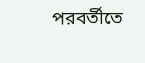পরবর্তীতে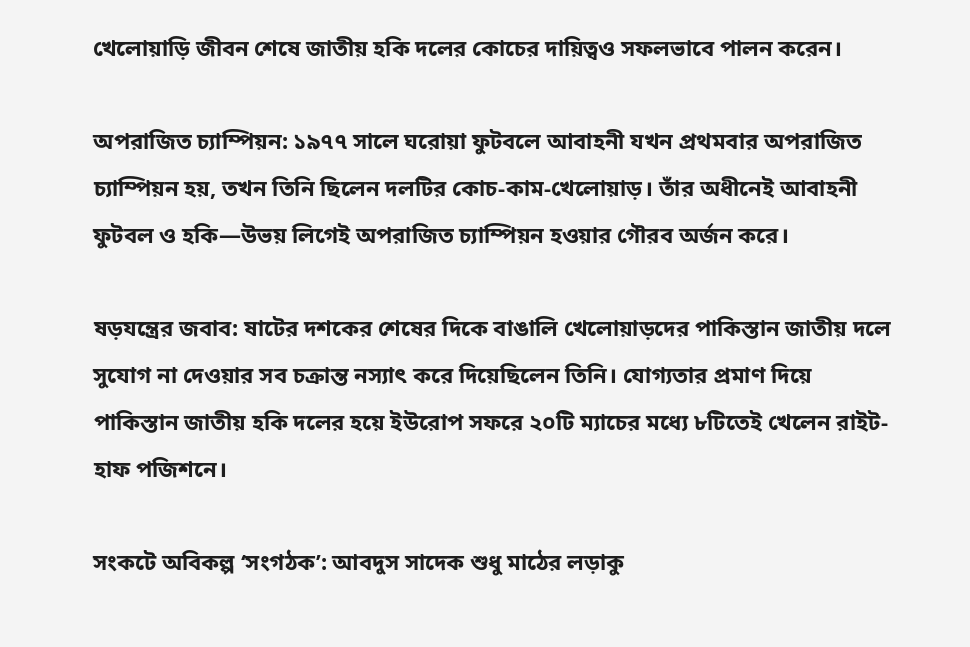খেলোয়াড়ি জীবন শেষে জাতীয় হকি দলের কোচের দায়িত্বও সফলভাবে পালন করেন।

অপরাজিত চ্যাম্পিয়ন: ১৯৭৭ সালে ঘরোয়া ফুটবলে আবাহনী যখন প্রথমবার অপরাজিত চ্যাম্পিয়ন হয়, তখন তিনি ছিলেন দলটির কোচ-কাম-খেলোয়াড়। তাঁর অধীনেই আবাহনী ফুটবল ও হকি—উভয় লিগেই অপরাজিত চ্যাম্পিয়ন হওয়ার গৌরব অর্জন করে।

ষড়যন্ত্রের জবাব: ষাটের দশকের শেষের দিকে বাঙালি খেলোয়াড়দের পাকিস্তান জাতীয় দলে সুযোগ না দেওয়ার সব চক্রান্ত নস্যাৎ করে দিয়েছিলেন তিনি। যোগ্যতার প্রমাণ দিয়ে পাকিস্তান জাতীয় হকি দলের হয়ে ইউরোপ সফরে ২০টি ম্যাচের মধ্যে ৮টিতেই খেলেন রাইট-হাফ পজিশনে।

সংকটে অবিকল্প ‘সংগঠক’: আবদুস সাদেক শুধু মাঠের লড়াকু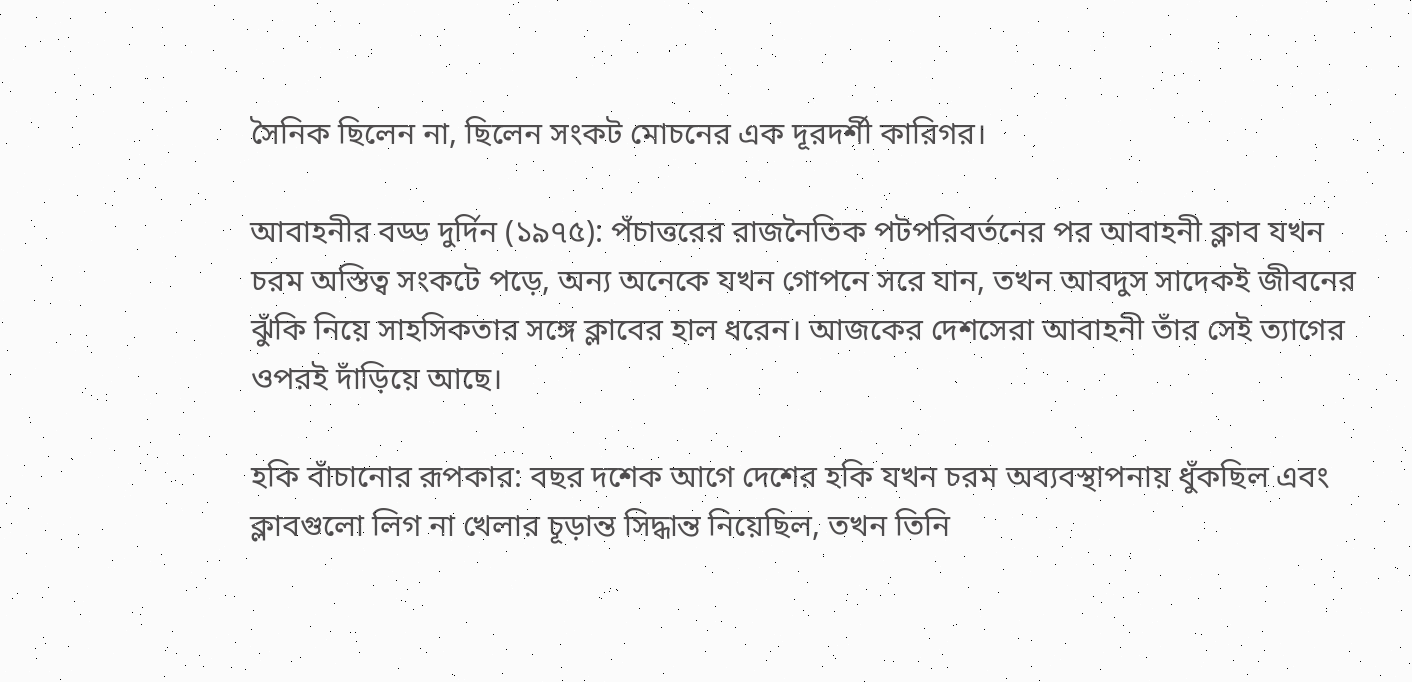সৈনিক ছিলেন না, ছিলেন সংকট মোচনের এক দূরদর্শী কারিগর।

আবাহনীর বড্ড দুর্দিন (১৯৭৫): পঁচাত্তরের রাজনৈতিক পটপরিবর্তনের পর আবাহনী ক্লাব যখন চরম অস্তিত্ব সংকটে পড়ে, অন্য অনেকে যখন গোপনে সরে যান, তখন আবদুস সাদেকই জীবনের ঝুঁকি নিয়ে সাহসিকতার সঙ্গে ক্লাবের হাল ধরেন। আজকের দেশসেরা আবাহনী তাঁর সেই ত্যাগের ওপরই দাঁড়িয়ে আছে।

হকি বাঁচানোর রূপকার: বছর দশেক আগে দেশের হকি যখন চরম অব্যবস্থাপনায় ধুঁকছিল এবং ক্লাবগুলো লিগ না খেলার চূড়ান্ত সিদ্ধান্ত নিয়েছিল, তখন তিনি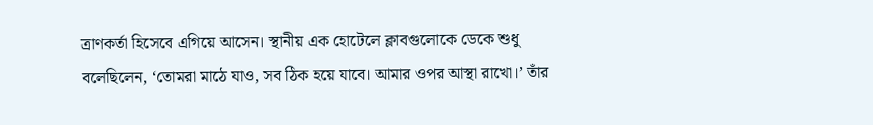ত্রাণকর্তা হিসেবে এগিয়ে আসেন। স্থানীয় এক হোটেলে ক্লাবগুলোকে ডেকে শুধু বলেছিলেন, ‘তোমরা মাঠে যাও, সব ঠিক হয়ে যাবে। আমার ওপর আস্থা রাখো।’ তাঁর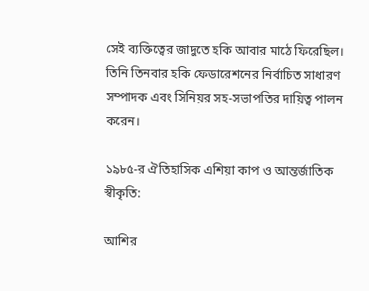সেই ব্যক্তিত্বের জাদুতে হকি আবার মাঠে ফিরেছিল। তিনি তিনবার হকি ফেডারেশনের নির্বাচিত সাধারণ সম্পাদক এবং সিনিয়র সহ-সভাপতির দায়িত্ব পালন করেন।

১৯৮৫-র ঐতিহাসিক এশিয়া কাপ ও আন্তর্জাতিক স্বীকৃতি:

আশির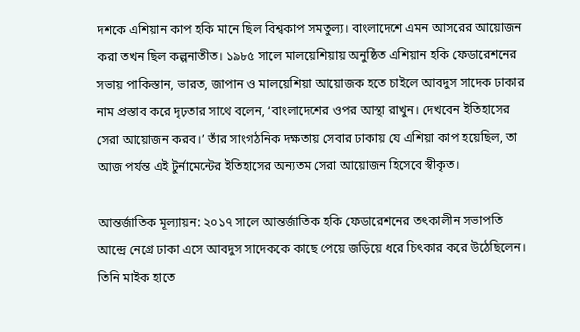দশকে এশিয়ান কাপ হকি মানে ছিল বিশ্বকাপ সমতুল্য। বাংলাদেশে এমন আসরের আয়োজন করা তখন ছিল কল্পনাতীত। ১৯৮৫ সালে মালয়েশিয়ায় অনুষ্ঠিত এশিয়ান হকি ফেডারেশনের সভায় পাকিস্তান, ভারত, জাপান ও মালয়েশিয়া আয়োজক হতে চাইলে আবদুস সাদেক ঢাকার নাম প্রস্তাব করে দৃঢ়তার সাথে বলেন, ‘বাংলাদেশের ওপর আস্থা রাখুন। দেখবেন ইতিহাসের সেরা আয়োজন করব।’ তাঁর সাংগঠনিক দক্ষতায় সেবার ঢাকায় যে এশিয়া কাপ হয়েছিল, তা আজ পর্যন্ত এই টুর্নামেন্টের ইতিহাসের অন্যতম সেরা আয়োজন হিসেবে স্বীকৃত।

আন্তর্জাতিক মূল্যায়ন: ২০১৭ সালে আন্তর্জাতিক হকি ফেডারেশনের তৎকালীন সভাপতি আন্দ্রে নেগ্রে ঢাকা এসে আবদুস সাদেককে কাছে পেয়ে জড়িয়ে ধরে চিৎকার করে উঠেছিলেন। তিনি মাইক হাতে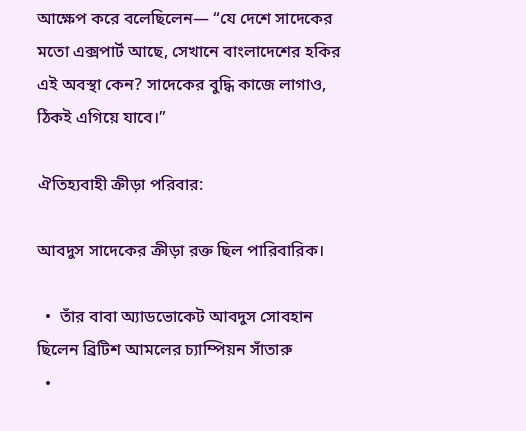আক্ষেপ করে বলেছিলেন— “যে দেশে সাদেকের মতো এক্সপার্ট আছে, সেখানে বাংলাদেশের হকির এই অবস্থা কেন? সাদেকের বুদ্ধি কাজে লাগাও, ঠিকই এগিয়ে যাবে।”

ঐতিহ্যবাহী ক্রীড়া পরিবার:

আবদুস সাদেকের ক্রীড়া রক্ত ছিল পারিবারিক।

  •  তাঁর বাবা অ্যাডভোকেট আবদুস সোবহান ছিলেন ব্রিটিশ আমলের চ্যাম্পিয়ন সাঁতারু
  •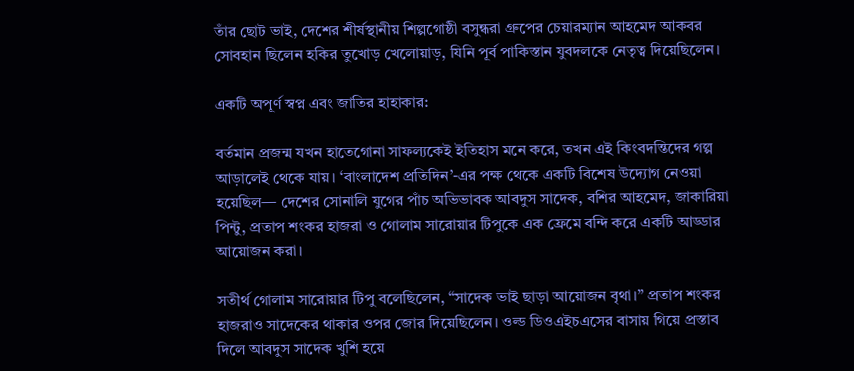তাঁর ছোট ভাই, দেশের শীর্ষস্থানীয় শিল্পগোষ্ঠী বসুন্ধরা গ্রুপের চেয়ারম্যান আহমেদ আকবর সোবহান ছিলেন হকির তুখোড় খেলোয়াড়, যিনি পূর্ব পাকিস্তান যুবদলকে নেতৃত্ব দিয়েছিলেন।

একটি অপূর্ণ স্বপ্ন এবং জাতির হাহাকার:

বর্তমান প্রজন্ম যখন হাতেগোনা সাফল্যকেই ইতিহাস মনে করে, তখন এই কিংবদন্তিদের গল্প আড়ালেই থেকে যায়। ‘বাংলাদেশ প্রতিদিন’-এর পক্ষ থেকে একটি বিশেষ উদ্যোগ নেওয়া হয়েছিল— দেশের সোনালি যুগের পাঁচ অভিভাবক আবদুস সাদেক, বশির আহমেদ, জাকারিয়া পিন্টু, প্রতাপ শংকর হাজরা ও গোলাম সারোয়ার টিপুকে এক ফ্রেমে বন্দি করে একটি আড্ডার আয়োজন করা।

সতীর্থ গোলাম সারোয়ার টিপু বলেছিলেন, “সাদেক ভাই ছাড়া আয়োজন বৃথা।” প্রতাপ শংকর হাজরাও সাদেকের থাকার ওপর জোর দিয়েছিলেন। ওল্ড ডিওএইচএসের বাসায় গিয়ে প্রস্তাব দিলে আবদুস সাদেক খুশি হয়ে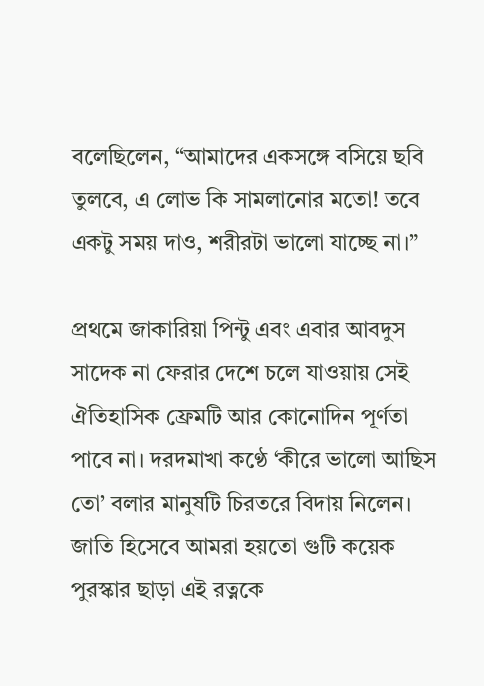বলেছিলেন, “আমাদের একসঙ্গে বসিয়ে ছবি তুলবে, এ লোভ কি সামলানোর মতো! তবে একটু সময় দাও, শরীরটা ভালো যাচ্ছে না।”

প্রথমে জাকারিয়া পিন্টু এবং এবার আবদুস সাদেক না ফেরার দেশে চলে যাওয়ায় সেই ঐতিহাসিক ফ্রেমটি আর কোনোদিন পূর্ণতা পাবে না। দরদমাখা কণ্ঠে ‘কীরে ভালো আছিস তো’ বলার মানুষটি চিরতরে বিদায় নিলেন। জাতি হিসেবে আমরা হয়তো গুটি কয়েক পুরস্কার ছাড়া এই রত্নকে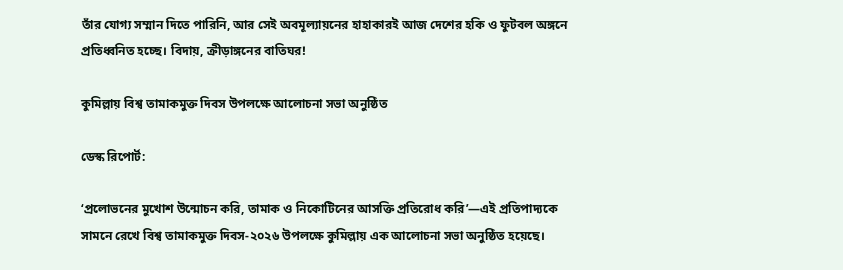তাঁর যোগ্য সম্মান দিতে পারিনি, আর সেই অবমূল্যায়নের হাহাকারই আজ দেশের হকি ও ফুটবল অঙ্গনে প্রতিধ্বনিত হচ্ছে। বিদায়, ক্রীড়াঙ্গনের বাতিঘর!

কুমিল্লায় বিশ্ব তামাকমুক্ত দিবস উপলক্ষে আলোচনা সভা অনুষ্ঠিত

ডেস্ক রিপোর্ট:

‘প্রলোভনের মুখোশ উন্মোচন করি, তামাক ও নিকোটিনের আসক্তি প্রতিরোধ করি’—এই প্রতিপাদ্যকে সামনে রেখে বিশ্ব তামাকমুক্ত দিবস-২০২৬ উপলক্ষে কুমিল্লায় এক আলোচনা সভা অনুষ্ঠিত হয়েছে।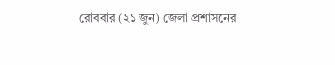রোববার (২১ জুন) জেলা প্রশাসনের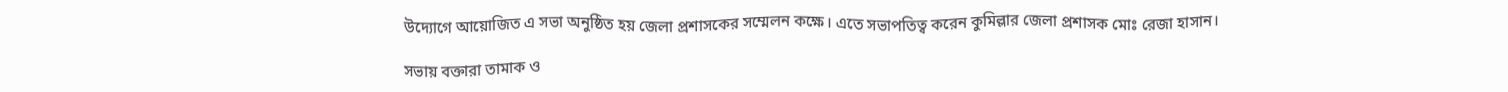উদ্যোগে আয়োজিত এ সভা অনুষ্ঠিত হয় জেলা প্রশাসকের সম্মেলন কক্ষে। এতে সভাপতিত্ব করেন কুমিল্লার জেলা প্রশাসক মোঃ রেজা হাসান।

সভায় বক্তারা তামাক ও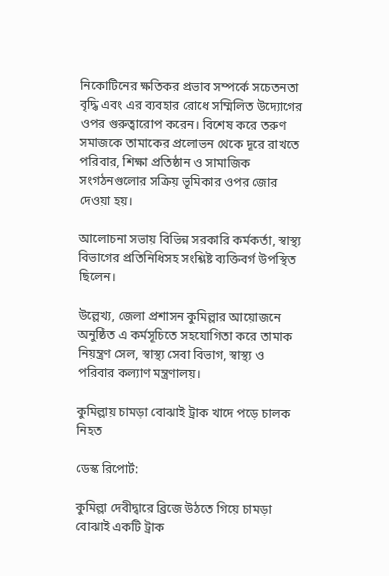নিকোটিনের ক্ষতিকর প্রভাব সম্পর্কে সচেতনতা বৃদ্ধি এবং এর ব্যবহার রোধে সম্মিলিত উদ্যোগের ওপর গুরুত্বারোপ করেন। বিশেষ করে তরুণ সমাজকে তামাকের প্রলোভন থেকে দূরে রাখতে পরিবার, শিক্ষা প্রতিষ্ঠান ও সামাজিক সংগঠনগুলোর সক্রিয় ভূমিকার ওপর জোর দেওয়া হয়।

আলোচনা সভায় বিভিন্ন সরকারি কর্মকর্তা, স্বাস্থ্য বিভাগের প্রতিনিধিসহ সংশ্লিষ্ট ব্যক্তিবর্গ উপস্থিত ছিলেন।

উল্লেখ্য, জেলা প্রশাসন কুমিল্লার আয়োজনে অনুষ্ঠিত এ কর্মসূচিতে সহযোগিতা করে তামাক নিয়ন্ত্রণ সেল, স্বাস্থ্য সেবা বিভাগ, স্বাস্থ্য ও পরিবার কল্যাণ মন্ত্রণালয়।

কুমিল্লায় চামড়া বোঝাই ট্রাক খাদে পড়ে চালক নিহত

ডেস্ক রিপোর্ট:

কুমিল্লা দেবীদ্বারে ব্রিজে উঠতে গিয়ে চামড়া বোঝাই একটি ট্রাক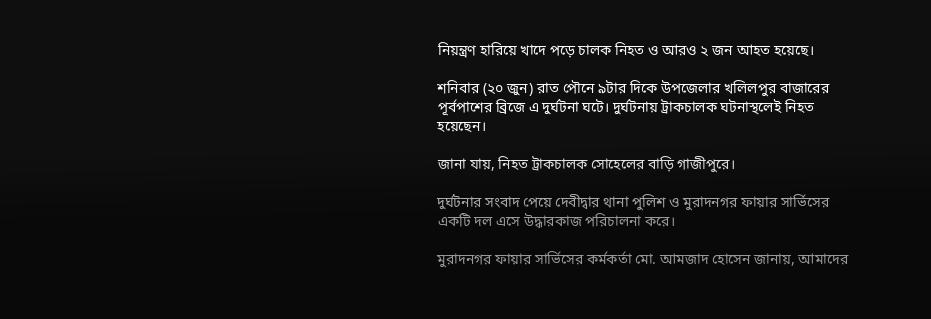নিয়ন্ত্রণ হারিয়ে খাদে পড়ে চালক নিহত ও আরও ২ জন আহত হয়েছে।

শনিবার (২০ জুন) রাত পৌনে ৯টার দিকে উপজেলার খলিলপুর বাজারের পূর্বপাশের ব্রিজে এ দুর্ঘটনা ঘটে। দুর্ঘটনায় ট্রাকচালক ঘটনাস্থলেই নিহত হয়েছেন।

জানা যায়, নিহত ট্রাকচালক সোহেলের বাড়ি গাজীপুরে।

দুর্ঘটনার সংবাদ পেয়ে দেবীদ্বার থানা পুলিশ ও মুরাদনগর ফায়ার সার্ভিসের একটি দল এসে উদ্ধারকাজ পরিচালনা করে।

মুরাদনগর ফায়ার সার্ভিসের কর্মকর্তা মো. আমজাদ হোসেন জানায়, আমাদের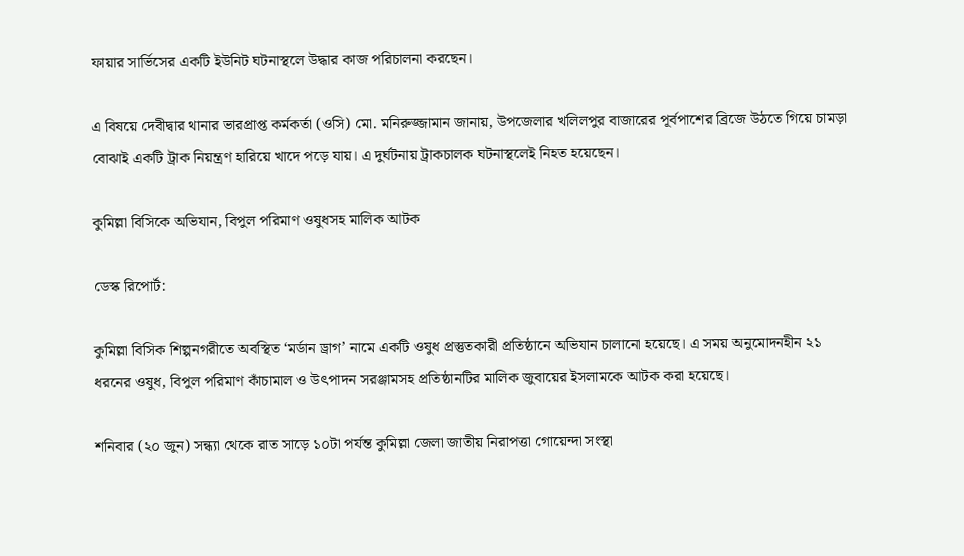ফায়ার সার্ভিসের একটি ইউনিট ঘটনাস্থলে উদ্ধার কাজ পরিচালনা করছেন।

এ বিষয়ে দেবীদ্বার থানার ভারপ্রাপ্ত কর্মকর্তা (ওসি) মো. মনিরুজ্জামান জানায়, উপজেলার খলিলপুর বাজারের পূর্বপাশের ব্রিজে উঠতে গিয়ে চামড়া বোঝাই একটি ট্রাক নিয়ন্ত্রণ হারিয়ে খাদে পড়ে যায়। এ দুর্ঘটনায় ট্রাকচালক ঘটনাস্থলেই নিহত হয়েছেন।

কুমিল্লা বিসিকে অভিযান, বিপুল পরিমাণ ওষুধসহ মালিক আটক

ডেস্ক রিপোর্ট:

কুমিল্লা বিসিক শিল্পনগরীতে অবস্থিত ‘মর্ডান ড্রাগ’ নামে একটি ওষুধ প্রস্তুতকারী প্রতিষ্ঠানে অভিযান চালানো হয়েছে। এ সময় অনুমোদনহীন ২১ ধরনের ওষুধ, বিপুল পরিমাণ কাঁচামাল ও উৎপাদন সরঞ্জামসহ প্রতিষ্ঠানটির মালিক জুবায়ের ইসলামকে আটক করা হয়েছে।

শনিবার (২০ জুন) সন্ধ্যা থেকে রাত সাড়ে ১০টা পর্যন্ত কুমিল্লা জেলা জাতীয় নিরাপত্তা গোয়েন্দা সংস্থা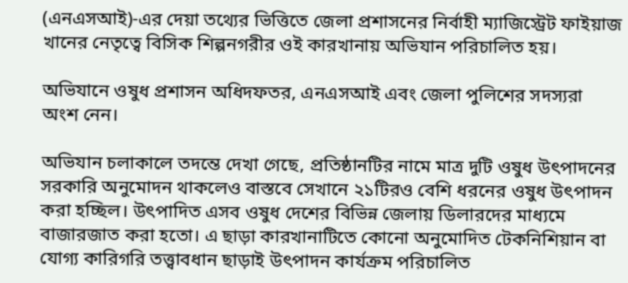(এনএসআই)-এর দেয়া তথ্যের ভিত্তিতে জেলা প্রশাসনের নির্বাহী ম্যাজিস্ট্রেট ফাইয়াজ খানের নেতৃত্বে বিসিক শিল্পনগরীর ওই কারখানায় অভিযান পরিচালিত হয়।

অভিযানে ওষুধ প্রশাসন অধিদফতর, এনএসআই এবং জেলা পুলিশের সদস্যরা অংশ নেন।

অভিযান চলাকালে তদন্তে দেখা গেছে, প্রতিষ্ঠানটির নামে মাত্র দুটি ওষুধ উৎপাদনের সরকারি অনুমোদন থাকলেও বাস্তবে সেখানে ২১টিরও বেশি ধরনের ওষুধ উৎপাদন করা হচ্ছিল। উৎপাদিত এসব ওষুধ দেশের বিভিন্ন জেলায় ডিলারদের মাধ্যমে বাজারজাত করা হতো। এ ছাড়া কারখানাটিতে কোনো অনুমোদিত টেকনিশিয়ান বা যোগ্য কারিগরি তত্ত্বাবধান ছাড়াই উৎপাদন কার্যক্রম পরিচালিত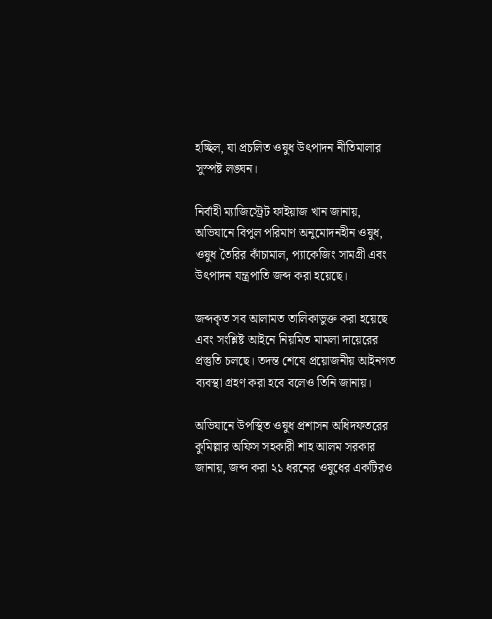হচ্ছিল, যা প্রচলিত ওষুধ উৎপাদন নীতিমালার সুস্পষ্ট লঙ্ঘন।

নির্বাহী ম্যাজিস্ট্রেট ফাইয়াজ খান জানায়, অভিযানে বিপুল পরিমাণ অনুমোদনহীন ওষুধ, ওষুধ তৈরির কাঁচামাল, প্যাকেজিং সামগ্রী এবং উৎপাদন যন্ত্রপাতি জব্দ করা হয়েছে।

জব্দকৃত সব আলামত তালিকাভুক্ত করা হয়েছে এবং সংশ্লিষ্ট আইনে নিয়মিত মামলা দায়েরের প্রস্তুতি চলছে। তদন্ত শেষে প্রয়োজনীয় আইনগত ব্যবস্থা গ্রহণ করা হবে বলেও তিনি জানায়।

অভিযানে উপস্থিত ওষুধ প্রশাসন অধিদফতরের কুমিল্লার অফিস সহকারী শাহ আলম সরকার জানায়, জব্দ করা ২১ ধরনের ওষুধের একটিরও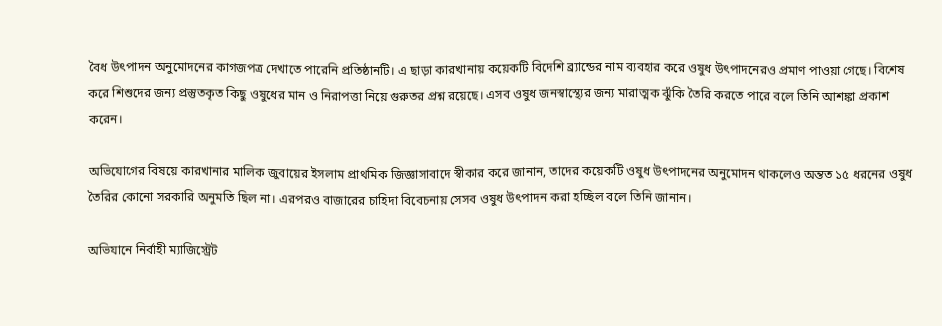বৈধ উৎপাদন অনুমোদনের কাগজপত্র দেখাতে পারেনি প্রতিষ্ঠানটি। এ ছাড়া কারখানায় কয়েকটি বিদেশি ব্র্যান্ডের নাম ব্যবহার করে ওষুধ উৎপাদনেরও প্রমাণ পাওয়া গেছে। বিশেষ করে শিশুদের জন্য প্রস্তুতকৃত কিছু ওষুধের মান ও নিরাপত্তা নিয়ে গুরুতর প্রশ্ন রয়েছে। এসব ওষুধ জনস্বাস্থ্যের জন্য মারাত্মক ঝুঁকি তৈরি করতে পারে বলে তিনি আশঙ্কা প্রকাশ করেন।

অভিযোগের বিষয়ে কারখানার মালিক জুবায়ের ইসলাম প্রাথমিক জিজ্ঞাসাবাদে স্বীকার করে জানান, তাদের কয়েকটি ওষুধ উৎপাদনের অনুমোদন থাকলেও অন্তত ১৫ ধরনের ওষুধ তৈরির কোনো সরকারি অনুমতি ছিল না। এরপরও বাজারের চাহিদা বিবেচনায় সেসব ওষুধ উৎপাদন করা হচ্ছিল বলে তিনি জানান।

অভিযানে নির্বাহী ম্যাজিস্ট্রেট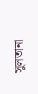সুলতানা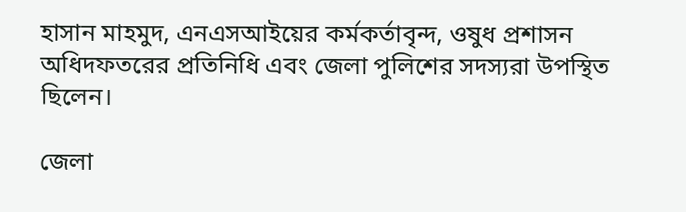হাসান মাহমুদ, এনএসআইয়ের কর্মকর্তাবৃন্দ, ওষুধ প্রশাসন অধিদফতরের প্রতিনিধি এবং জেলা পুলিশের সদস্যরা উপস্থিত ছিলেন।

জেলা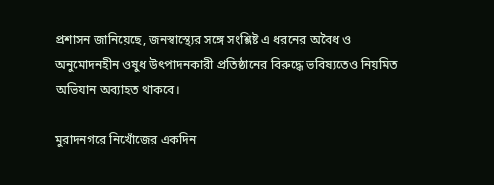প্রশাসন জানিয়েছে, জনস্বাস্থ্যের সঙ্গে সংশ্লিষ্ট এ ধরনের অবৈধ ও অনুমোদনহীন ওষুধ উৎপাদনকারী প্রতিষ্ঠানের বিরুদ্ধে ভবিষ্যতেও নিয়মিত অভিযান অব্যাহত থাকবে।

মুরাদনগরে নিখোঁজের একদিন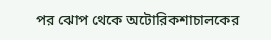পর ঝোপ থেকে অটোরিকশাচালকের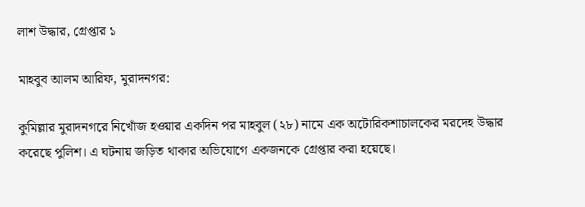লাশ উদ্ধার, গ্রেপ্তার ১

মাহবুব আলম আরিফ, মুরাদনগর:

কুমিল্লার মুরাদনগরে নিখোঁজ হওয়ার একদিন পর মাহবুল (২৮) নামে এক অটোরিকশাচালকের মরদেহ উদ্ধার করেছে পুলিশ। এ ঘটনায় জড়িত থাকার অভিযোগে একজনকে গ্রেপ্তার করা হয়েছে।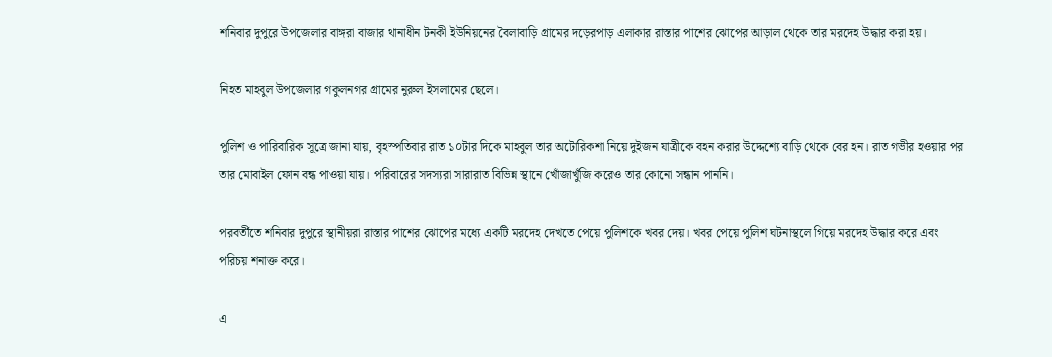শনিবার দুপুরে উপজেলার বাঙ্গরা বাজার থানাধীন টনকী ইউনিয়নের বৈলাবাড়ি গ্রামের দড়েরপাড় এলাকার রাস্তার পাশের ঝোপের আড়াল থেকে তার মরদেহ উদ্ধার করা হয়।

নিহত মাহবুল উপজেলার গকুলনগর গ্রামের নুরুল ইসলামের ছেলে।

পুলিশ ও পারিবারিক সূত্রে জানা যায়, বৃহস্পতিবার রাত ১০টার দিকে মাহবুল তার অটোরিকশা নিয়ে দুইজন যাত্রীকে বহন করার উদ্দেশ্যে বাড়ি থেকে বের হন। রাত গভীর হওয়ার পর তার মোবাইল ফোন বন্ধ পাওয়া যায়। পরিবারের সদস্যরা সারারাত বিভিন্ন স্থানে খোঁজাখুঁজি করেও তার কোনো সন্ধান পাননি।

পরবর্তীতে শনিবার দুপুরে স্থানীয়রা রাস্তার পাশের ঝোপের মধ্যে একটি মরদেহ দেখতে পেয়ে পুলিশকে খবর দেয়। খবর পেয়ে পুলিশ ঘটনাস্থলে গিয়ে মরদেহ উদ্ধার করে এবং পরিচয় শনাক্ত করে।

এ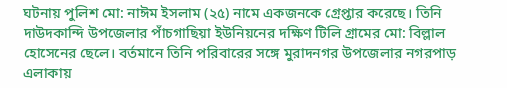ঘটনায় পুলিশ মো: নাঈম ইসলাম (২৫) নামে একজনকে গ্রেপ্তার করেছে। তিনি দাউদকান্দি উপজেলার পাঁচগাছিয়া ইউনিয়নের দক্ষিণ টিলি গ্রামের মো: বিল্লাল হোসেনের ছেলে। বর্তমানে তিনি পরিবারের সঙ্গে মুরাদনগর উপজেলার নগরপাড় এলাকায়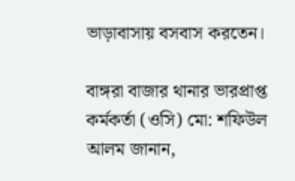ভাড়াবাসায় বসবাস করতেন।

বাঙ্গরা বাজার থানার ভারপ্রাপ্ত কর্মকর্তা (ওসি) মো: শফিউল আলম জানান,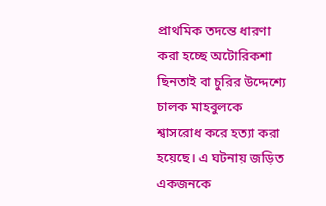প্রাথমিক তদন্তে ধারণা করা হচ্ছে অটোরিকশা ছিনতাই বা চুরির উদ্দেশ্যে চালক মাহবুলকে শ্বাসরোধ করে হত্যা করা হয়েছে। এ ঘটনায় জড়িত একজনকে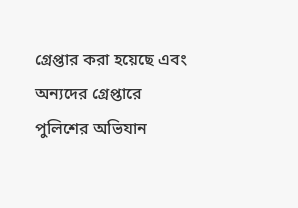গ্রেপ্তার করা হয়েছে এবং অন্যদের গ্রেপ্তারে পুলিশের অভিযান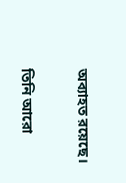অব্যাহত রয়েছে।

তিনি আরো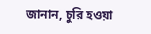জানান, চুরি হওয়া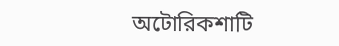অটোরিকশাটি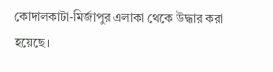কোদালকাটা-মির্জাপুর এলাকা থেকে উদ্ধার করা হয়েছে।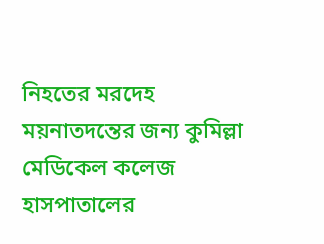নিহতের মরদেহ ময়নাতদন্তের জন্য কুমিল্লা মেডিকেল কলেজ হাসপাতালের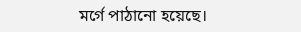মর্গে পাঠানো হয়েছে।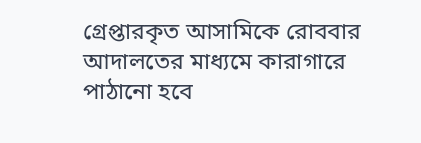গ্রেপ্তারকৃত আসামিকে রোববার আদালতের মাধ্যমে কারাগারে পাঠানো হবে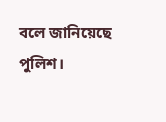বলে জানিয়েছে পুলিশ।